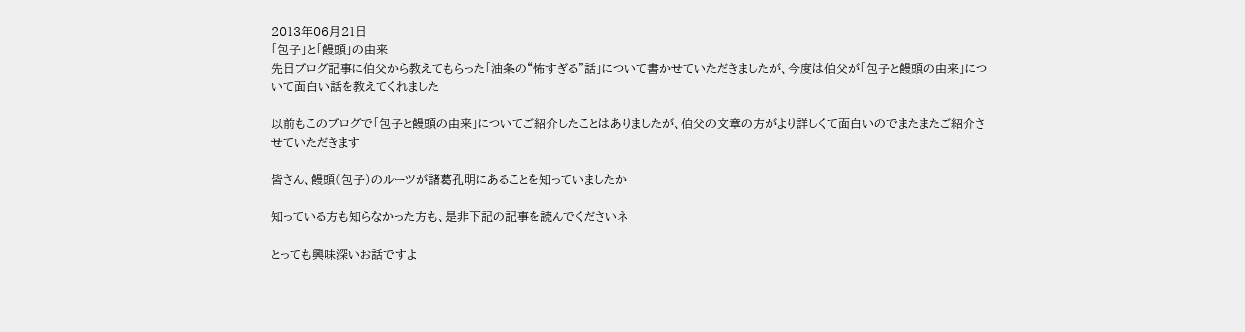2013年06月21日
「包子」と「饅頭」の由来
先日ブログ記事に伯父から教えてもらった「油条の“怖すぎる”話」について書かせていただきましたが、今度は伯父が「包子と饅頭の由来」について面白い話を教えてくれました

以前もこのブログで「包子と饅頭の由来」についてご紹介したことはありましたが、伯父の文章の方がより詳しくて面白いのでまたまたご紹介させていただきます

皆さん、饅頭(包子)のルーツが諸葛孔明にあることを知っていましたか

知っている方も知らなかった方も、是非下記の記事を読んでくださいネ

とっても興味深いお話ですよ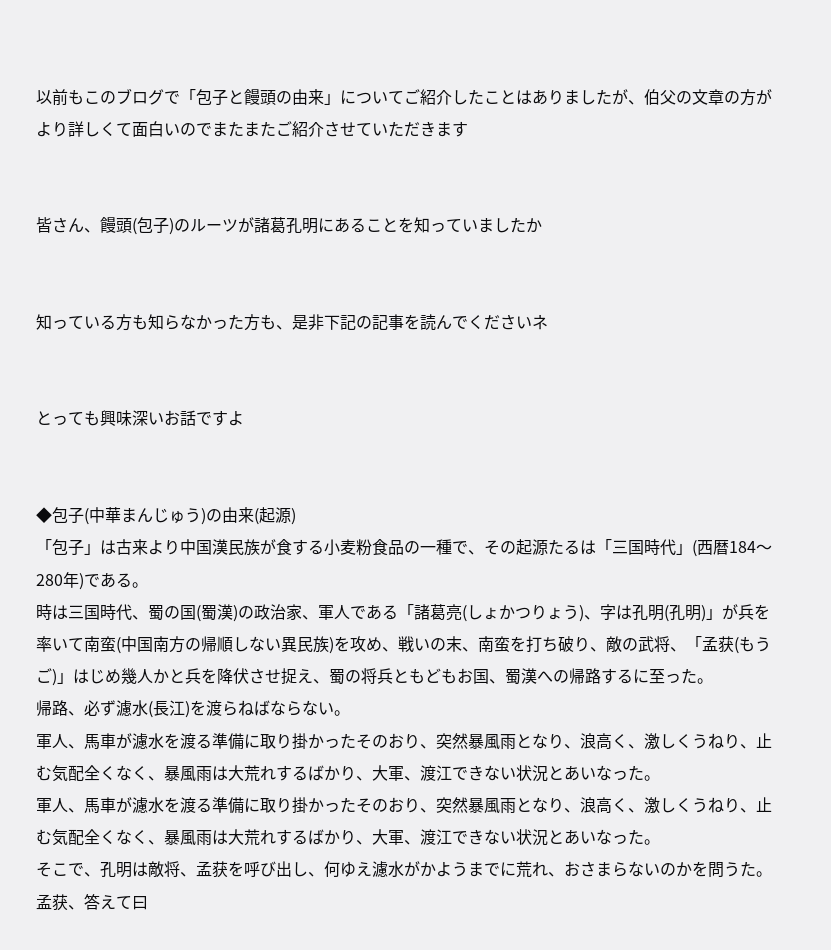以前もこのブログで「包子と饅頭の由来」についてご紹介したことはありましたが、伯父の文章の方がより詳しくて面白いのでまたまたご紹介させていただきます


皆さん、饅頭(包子)のルーツが諸葛孔明にあることを知っていましたか


知っている方も知らなかった方も、是非下記の記事を読んでくださいネ


とっても興味深いお話ですよ


◆包子(中華まんじゅう)の由来(起源)
「包子」は古来より中国漢民族が食する小麦粉食品の一種で、その起源たるは「三国時代」(西暦184〜280年)である。
時は三国時代、蜀の国(蜀漢)の政治家、軍人である「諸葛亮(しょかつりょう)、字は孔明(孔明)」が兵を率いて南蛮(中国南方の帰順しない異民族)を攻め、戦いの末、南蛮を打ち破り、敵の武将、「孟获(もうご)」はじめ幾人かと兵を降伏させ捉え、蜀の将兵ともどもお国、蜀漢への帰路するに至った。
帰路、必ず濾水(長江)を渡らねばならない。
軍人、馬車が濾水を渡る準備に取り掛かったそのおり、突然暴風雨となり、浪高く、激しくうねり、止む気配全くなく、暴風雨は大荒れするばかり、大軍、渡江できない状況とあいなった。
軍人、馬車が濾水を渡る準備に取り掛かったそのおり、突然暴風雨となり、浪高く、激しくうねり、止む気配全くなく、暴風雨は大荒れするばかり、大軍、渡江できない状況とあいなった。
そこで、孔明は敵将、孟获を呼び出し、何ゆえ濾水がかようまでに荒れ、おさまらないのかを問うた。
孟获、答えて曰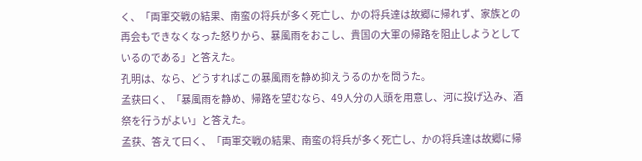く、「両軍交戦の結果、南蛮の将兵が多く死亡し、かの将兵達は故郷に帰れず、家族との再会もできなくなった怒りから、暴風雨をおこし、貴国の大軍の帰路を阻止しようとしているのである」と答えた。
孔明は、なら、どうすればこの暴風雨を静め抑えうるのかを問うた。
孟获曰く、「暴風雨を静め、帰路を望むなら、49人分の人頭を用意し、河に投げ込み、酒祭を行うがよい」と答えた。
孟获、答えて曰く、「両軍交戦の結果、南蛮の将兵が多く死亡し、かの将兵達は故郷に帰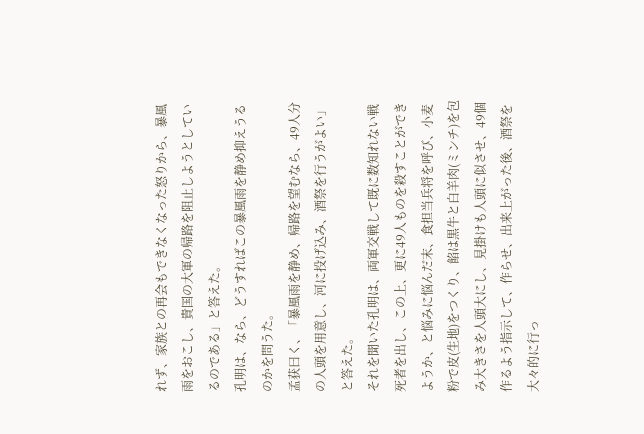れず、家族との再会もできなくなった怒りから、暴風雨をおこし、貴国の大軍の帰路を阻止しようとしているのである」と答えた。
孔明は、なら、どうすればこの暴風雨を静め抑えうるのかを問うた。
孟获曰く、「暴風雨を静め、帰路を望むなら、49人分の人頭を用意し、河に投げ込み、酒祭を行うがよい」と答えた。
それを聞いた孔明は、両軍交戦して既に数知れない戦死者を出し、この上、更に49人ものを殺すことができようか、と悩みに悩んだ末、食担当兵将を呼び、小麦粉で皮(生地)をつくり、餡は黒牛と白羊肉(ミンチ)を包み大きさを人頭大にし、見掛けも人頭に似させ、49個作るよう指示して、作らせ、出来上がった後、酒祭を大々的に行っ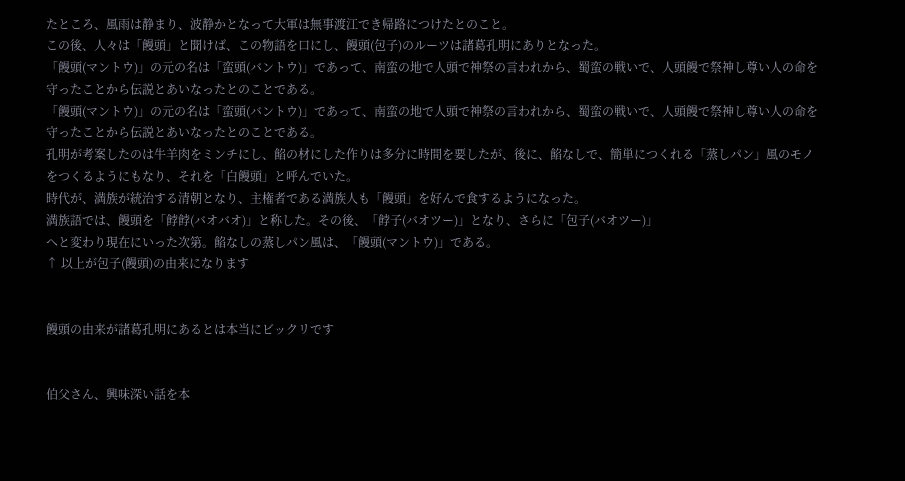たところ、風雨は静まり、波静かとなって大軍は無事渡江でき帰路につけたとのこと。
この後、人々は「饅頭」と聞けば、この物語を口にし、饅頭(包子)のルーツは諸葛孔明にありとなった。
「饅頭(マントウ)」の元の名は「蛮頭(バントウ)」であって、南蛮の地で人頭で神祭の言われから、蜀蛮の戦いで、人頭饅で祭神し尊い人の命を守ったことから伝説とあいなったとのことである。
「饅頭(マントウ)」の元の名は「蛮頭(バントウ)」であって、南蛮の地で人頭で神祭の言われから、蜀蛮の戦いで、人頭饅で祭神し尊い人の命を守ったことから伝説とあいなったとのことである。
孔明が考案したのは牛羊肉をミンチにし、餡の材にした作りは多分に時間を要したが、後に、餡なしで、簡単につくれる「蒸しパン」風のモノをつくるようにもなり、それを「白饅頭」と呼んでいた。
時代が、満族が統治する清朝となり、主権者である満族人も「饅頭」を好んで食するようになった。
満族語では、饅頭を「餑餑(バオバオ)」と称した。その後、「餑子(バオツー)」となり、さらに「包子(バオツー)」
へと変わり現在にいった次第。餡なしの蒸しパン風は、「饅頭(マントウ)」である。
↑ 以上が包子(饅頭)の由来になります


饅頭の由来が諸葛孔明にあるとは本当にビックリです


伯父さん、興味深い話を本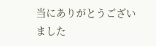当にありがとうございました